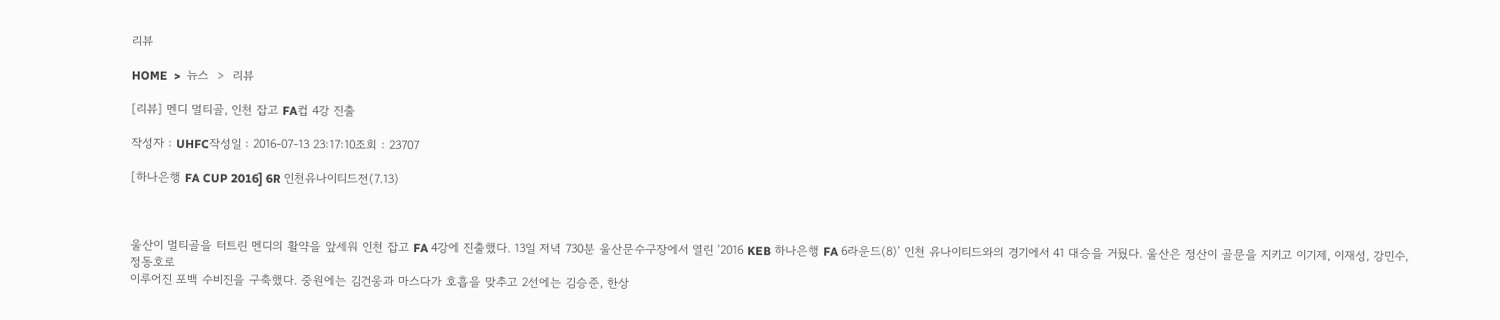리뷰

HOME  >  뉴스  >  리뷰

[리뷰] 멘디 멀티골, 인천 잡고 FA컵 4강 진출

작성자 : UHFC작성일 : 2016-07-13 23:17:10조회 : 23707

[하나은행 FA CUP 2016] 6R 인천유나이티드전(7.13)



울산이 멀티골을 터트린 멘디의 활약을 앞세워 인천 잡고 FA 4강에 진출했다. 13일 저녁 730분 울산문수구장에서 열린 ‘2016 KEB 하나은행 FA 6라운드(8)’ 인천 유나이티드와의 경기에서 41 대승을 거뒀다. 울산은 정산이 골문을 지키고 이기제, 이재성, 강민수, 정동호로
이루어진 포백 수비진을 구축했다. 중원에는 김건웅과 마스다가 호흡을 맞추고 2선에는 김승준, 한상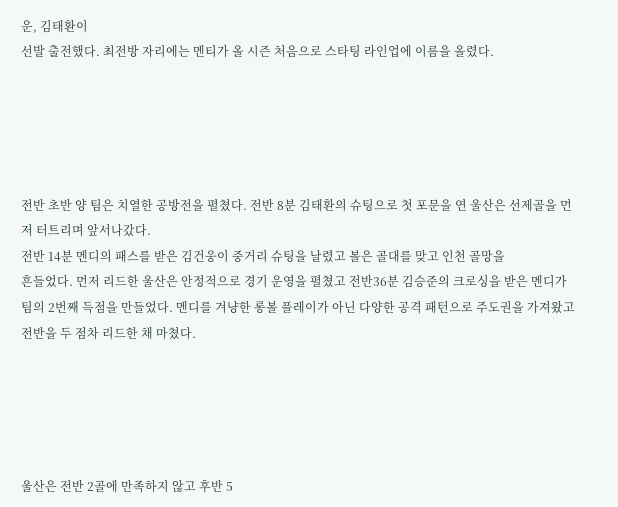운, 김태환이
선발 출전했다. 최전방 자리에는 멘티가 올 시즌 처음으로 스타팅 라인업에 이름을 올렸다.





전반 초반 양 팀은 치열한 공방전을 펼쳤다. 전반 8분 김태환의 슈팅으로 첫 포문을 연 울산은 선제골을 먼저 터트리며 앞서나갔다.
전반 14분 멘디의 패스를 받은 김건웅이 중거리 슈팅을 날렸고 볼은 골대를 맞고 인천 골망을
흔들었다. 먼저 리드한 울산은 안정적으로 경기 운영을 펼쳤고 전반36분 김승준의 크로싱을 받은 멘디가 팀의 2번째 득점을 만들었다. 멘디를 겨냥한 롱볼 플레이가 아닌 다양한 공격 패턴으로 주도권을 가져왔고 전반을 두 점차 리드한 채 마쳤다.





울산은 전반 2골에 만족하지 않고 후반 5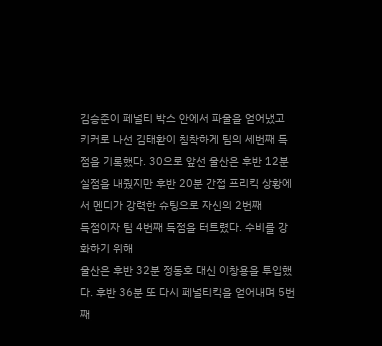김승준이 페널티 박스 안에서 파울을 얻어냈고 키커로 나선 김태환이 침착하게 팀의 세번째 득점을 기록했다. 30으로 앞선 울산은 후반 12분 실점을 내줬지만 후반 20분 간접 프리킥 상황에서 멘디가 강력한 슈팅으로 자신의 2번째
득점이자 팀 4번째 득점을 터트렸다. 수비를 강화하기 위해
울산은 후반 32분 정동호 대신 이창용을 투입했다. 후반 36분 또 다시 페널티킥을 얻어내며 5번째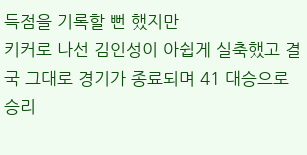득점을 기록할 뻔 했지만
키커로 나선 김인성이 아쉽게 실축했고 결국 그대로 경기가 종료되며 41 대승으로 승리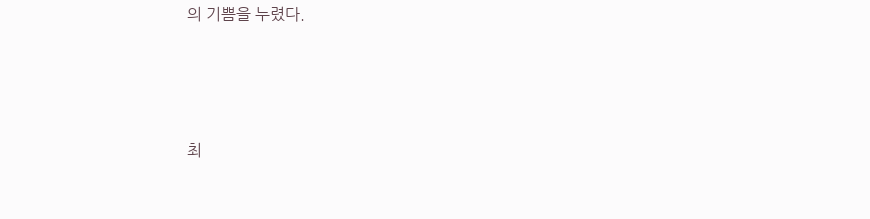의 기쁨을 누렸다.





최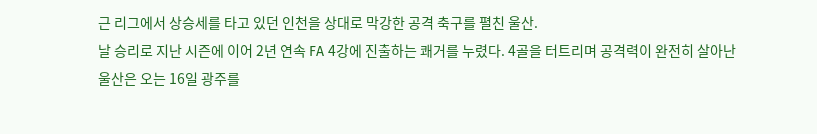근 리그에서 상승세를 타고 있던 인천을 상대로 막강한 공격 축구를 펼친 울산.
날 승리로 지난 시즌에 이어 2년 연속 FA 4강에 진출하는 쾌거를 누렸다. 4골을 터트리며 공격력이 완전히 살아난
울산은 오는 16일 광주를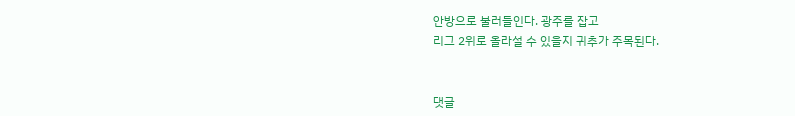안방으로 불러들인다. 광주를 잡고
리그 2위로 올라설 수 있을지 귀추가 주목된다.


댓글